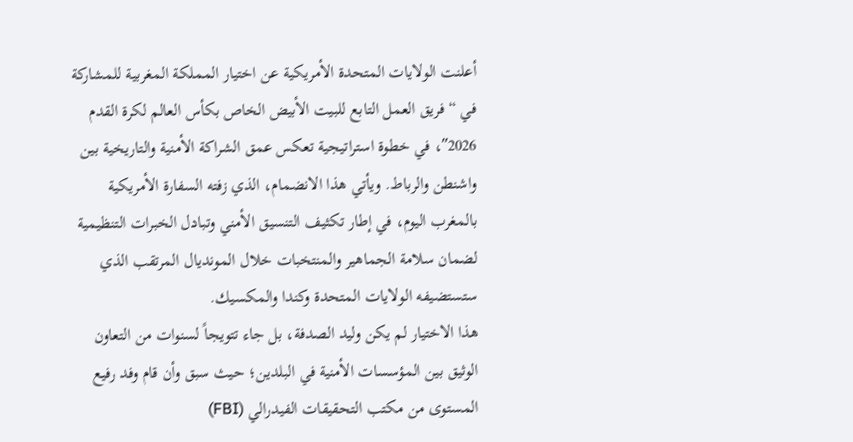أعلنت الولايات المتحدة الأمريكية عن اختيار المملكة المغربية للمشاركة في “فريق العمل التابع للبيت الأبيض الخاص بكأس العالم لكرة القدم 2026″، في خطوة استراتيجية تعكس عمق الشراكة الأمنية والتاريخية بين واشنطن والرباط. ويأتي هذا الانضمام، الذي زفته السفارة الأمريكية بالمغرب اليوم، في إطار تكثيف التنسيق الأمني وتبادل الخبرات التنظيمية لضمان سلامة الجماهير والمنتخبات خلال المونديال المرتقب الذي ستستضيفه الولايات المتحدة وكندا والمكسيك.
هذا الاختيار لم يكن وليد الصدفة، بل جاء تتويجاً لسنوات من التعاون الوثيق بين المؤسسات الأمنية في البلدين؛ حيث سبق وأن قام وفد رفيع المستوى من مكتب التحقيقات الفيدرالي (FBI)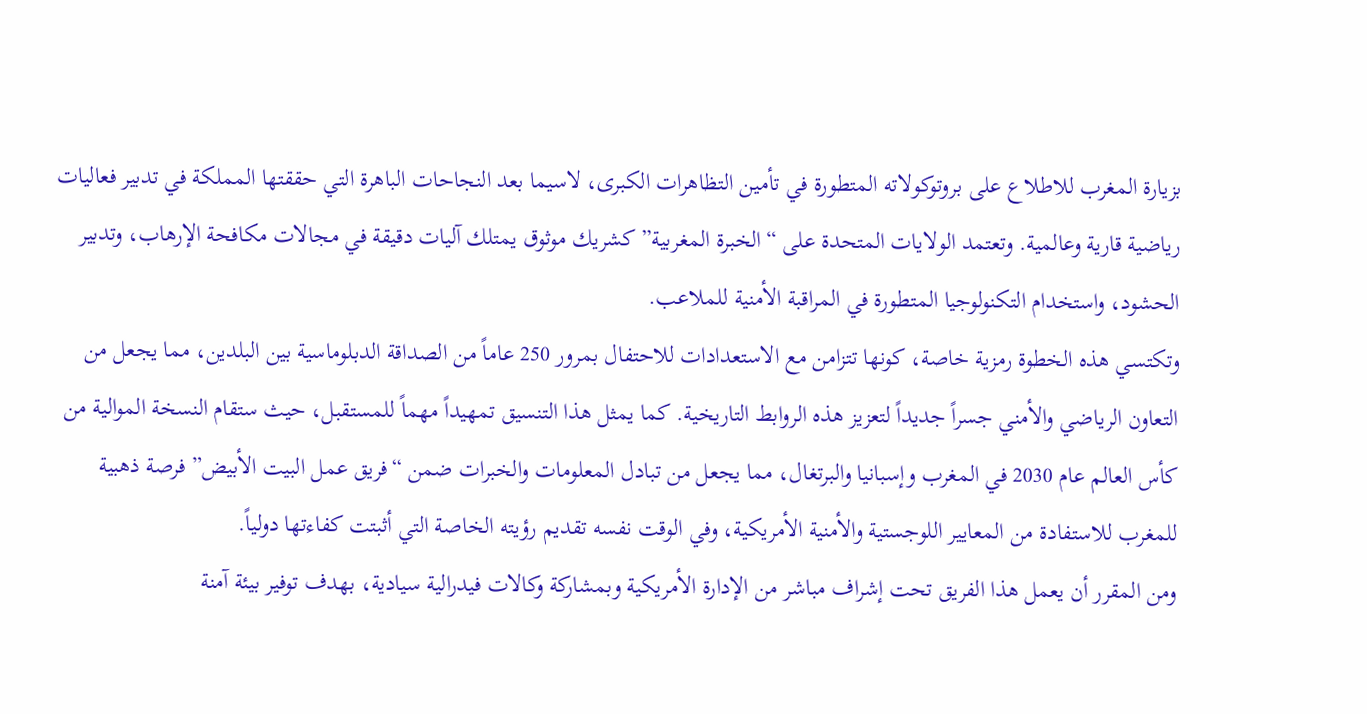بزيارة المغرب للاطلاع على بروتوكولاته المتطورة في تأمين التظاهرات الكبرى، لاسيما بعد النجاحات الباهرة التي حققتها المملكة في تدبير فعاليات رياضية قارية وعالمية. وتعتمد الولايات المتحدة على “الخبرة المغربية” كشريك موثوق يمتلك آليات دقيقة في مجالات مكافحة الإرهاب، وتدبير الحشود، واستخدام التكنولوجيا المتطورة في المراقبة الأمنية للملاعب.
وتكتسي هذه الخطوة رمزية خاصة، كونها تتزامن مع الاستعدادات للاحتفال بمرور 250 عاماً من الصداقة الدبلوماسية بين البلدين، مما يجعل من التعاون الرياضي والأمني جسراً جديداً لتعزيز هذه الروابط التاريخية. كما يمثل هذا التنسيق تمهيداً مهماً للمستقبل، حيث ستقام النسخة الموالية من كأس العالم عام 2030 في المغرب وإسبانيا والبرتغال، مما يجعل من تبادل المعلومات والخبرات ضمن “فريق عمل البيت الأبيض” فرصة ذهبية للمغرب للاستفادة من المعايير اللوجستية والأمنية الأمريكية، وفي الوقت نفسه تقديم رؤيته الخاصة التي أثبتت كفاءتها دولياً.
ومن المقرر أن يعمل هذا الفريق تحت إشراف مباشر من الإدارة الأمريكية وبمشاركة وكالات فيدرالية سيادية، بهدف توفير بيئة آمنة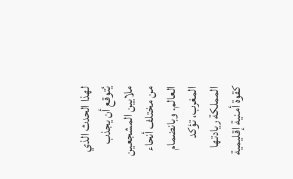لهذا الحدث الذي يُتوقع أن يجذب ملايين المشجعين من مختلف أنحاء العالم. وبانضمام المغرب، تؤكد المملكة ريادتها كقوة أمنية إقليمية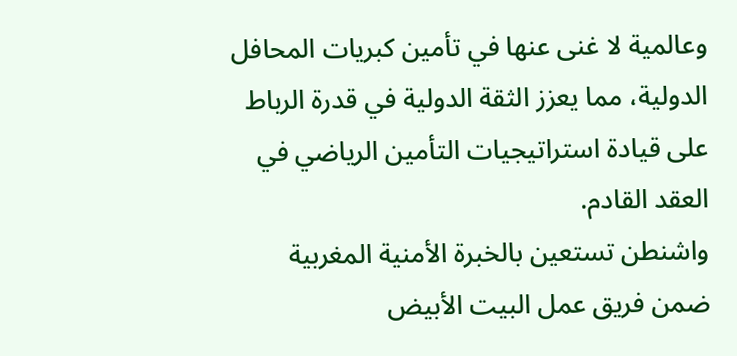وعالمية لا غنى عنها في تأمين كبريات المحافل الدولية، مما يعزز الثقة الدولية في قدرة الرباط على قيادة استراتيجيات التأمين الرياضي في العقد القادم.
واشنطن تستعين بالخبرة الأمنية المغربية ضمن فريق عمل البيت الأبيض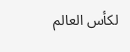لكأس العالم